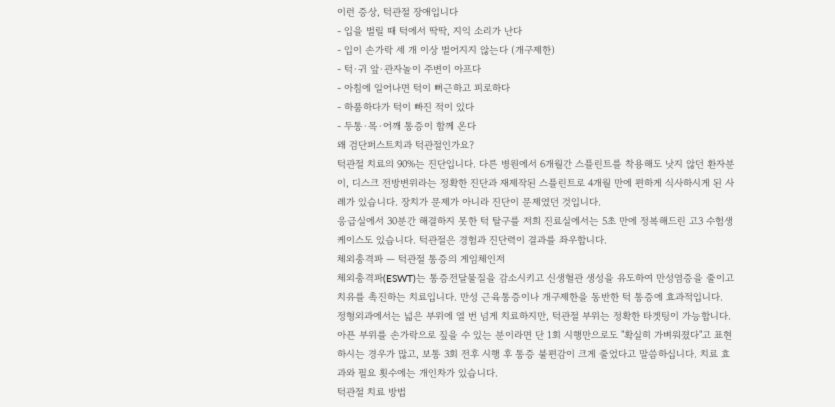이런 증상, 턱관절 장애입니다
- 입을 벌릴 때 턱에서 딱딱, 지익 소리가 난다
- 입이 손가락 세 개 이상 벌어지지 않는다 (개구제한)
- 턱·귀 앞·관자놀이 주변이 아프다
- 아침에 일어나면 턱이 뻐근하고 피로하다
- 하품하다가 턱이 빠진 적이 있다
- 두통·목·어깨 통증이 함께 온다
왜 검단퍼스트치과 턱관절인가요?
턱관절 치료의 90%는 진단입니다. 다른 병원에서 6개월간 스플린트를 착용해도 낫지 않던 환자분이, 디스크 전방변위라는 정확한 진단과 재제작된 스플린트로 4개월 만에 편하게 식사하시게 된 사례가 있습니다. 장치가 문제가 아니라 진단이 문제였던 것입니다.
응급실에서 30분간 해결하지 못한 턱 탈구를 저희 진료실에서는 5초 만에 정복해드린 고3 수험생 케이스도 있습니다. 턱관절은 경험과 진단력이 결과를 좌우합니다.
체외충격파 — 턱관절 통증의 게임체인저
체외충격파(ESWT)는 통증전달물질을 감소시키고 신생혈관 생성을 유도하여 만성염증을 줄이고 치유를 촉진하는 치료입니다. 만성 근육통증이나 개구제한을 동반한 턱 통증에 효과적입니다.
정형외과에서는 넓은 부위에 열 번 넘게 치료하지만, 턱관절 부위는 정확한 타겟팅이 가능합니다. 아픈 부위를 손가락으로 짚을 수 있는 분이라면 단 1회 시행만으로도 "확실히 가벼워졌다"고 표현하시는 경우가 많고, 보통 3회 전후 시행 후 통증 불편감이 크게 줄었다고 말씀하십니다. 치료 효과와 필요 횟수에는 개인차가 있습니다.
턱관절 치료 방법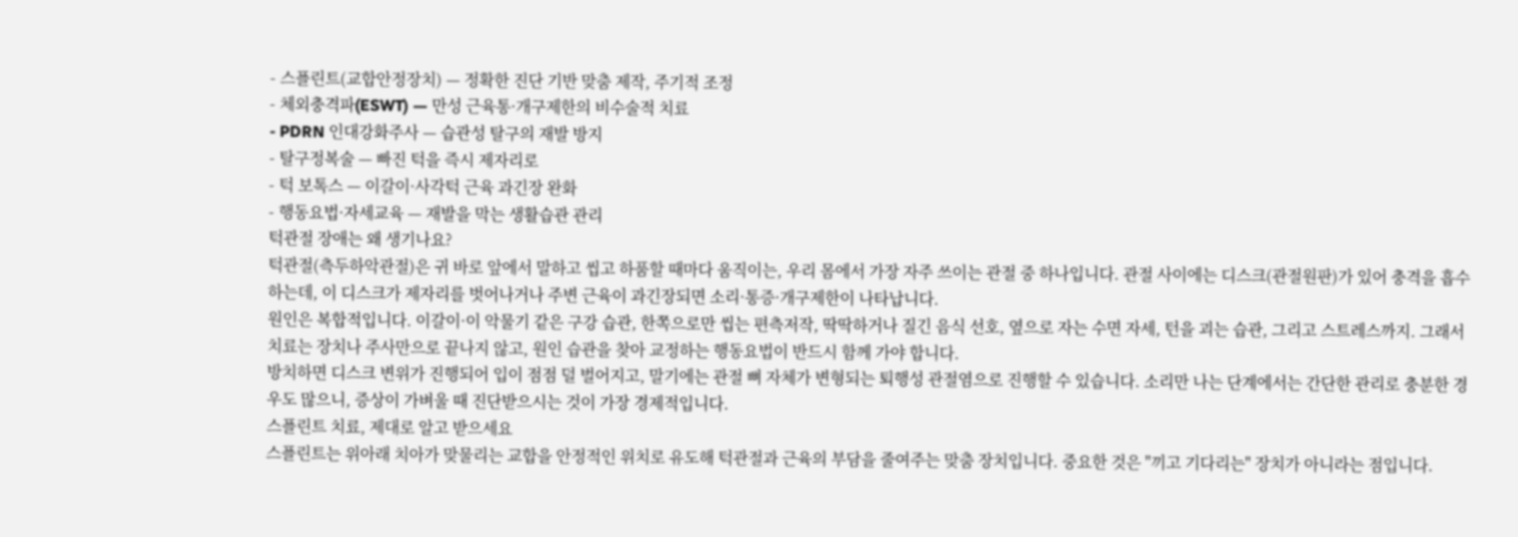- 스플린트(교합안정장치) — 정확한 진단 기반 맞춤 제작, 주기적 조정
- 체외충격파(ESWT) — 만성 근육통·개구제한의 비수술적 치료
- PDRN 인대강화주사 — 습관성 탈구의 재발 방지
- 탈구정복술 — 빠진 턱을 즉시 제자리로
- 턱 보톡스 — 이갈이·사각턱 근육 과긴장 완화
- 행동요법·자세교육 — 재발을 막는 생활습관 관리
턱관절 장애는 왜 생기나요?
턱관절(측두하악관절)은 귀 바로 앞에서 말하고 씹고 하품할 때마다 움직이는, 우리 몸에서 가장 자주 쓰이는 관절 중 하나입니다. 관절 사이에는 디스크(관절원판)가 있어 충격을 흡수하는데, 이 디스크가 제자리를 벗어나거나 주변 근육이 과긴장되면 소리·통증·개구제한이 나타납니다.
원인은 복합적입니다. 이갈이·이 악물기 같은 구강 습관, 한쪽으로만 씹는 편측저작, 딱딱하거나 질긴 음식 선호, 옆으로 자는 수면 자세, 턴을 괴는 습관, 그리고 스트레스까지. 그래서 치료는 장치나 주사만으로 끝나지 않고, 원인 습관을 찾아 교정하는 행동요법이 반드시 함께 가야 합니다.
방치하면 디스크 변위가 진행되어 입이 점점 덜 벌어지고, 말기에는 관절 뼈 자체가 변형되는 퇴행성 관절염으로 진행할 수 있습니다. 소리만 나는 단계에서는 간단한 관리로 충분한 경우도 많으니, 증상이 가벼울 때 진단받으시는 것이 가장 경제적입니다.
스플린트 치료, 제대로 알고 받으세요
스플린트는 위아래 치아가 맞물리는 교합을 안정적인 위치로 유도해 턱관절과 근육의 부담을 줄여주는 맞춤 장치입니다. 중요한 것은 "끼고 기다리는" 장치가 아니라는 점입니다.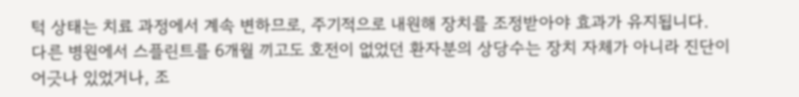턱 상태는 치료 과정에서 계속 변하므로, 주기적으로 내원해 장치를 조정받아야 효과가 유지됩니다.
다른 병원에서 스플린트를 6개월 끼고도 호전이 없었던 환자분의 상당수는 장치 자체가 아니라 진단이 어긋나 있었거나, 조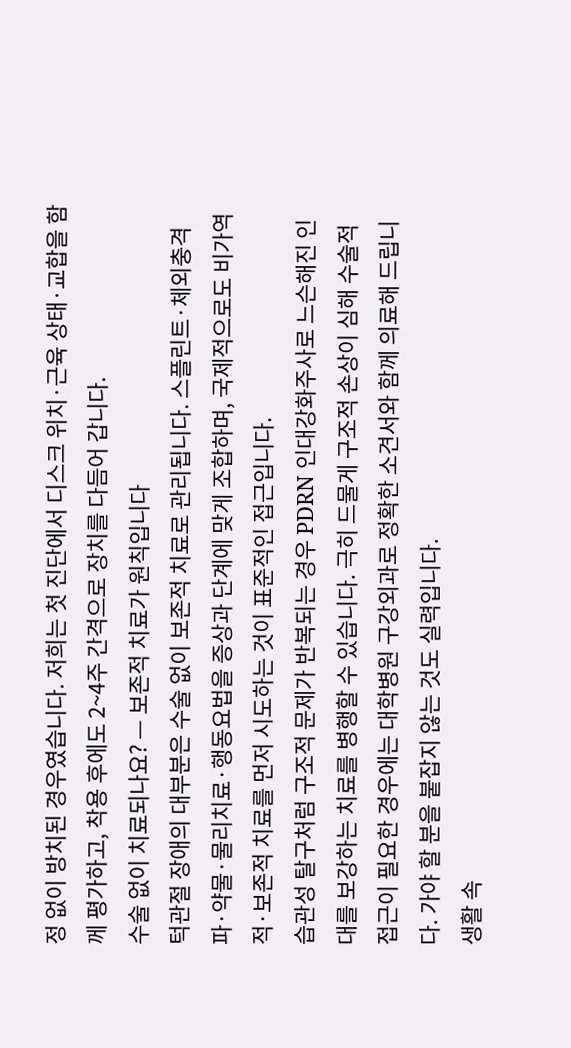정 없이 방치된 경우였습니다. 저희는 첫 진단에서 디스크 위치·근육 상태·교합을 함께 평가하고, 착용 후에도 2~4주 간격으로 장치를 다듬어 갑니다.
수술 없이 치료되나요? — 보존적 치료가 원칙입니다
턱관절 장애의 대부분은 수술 없이 보존적 치료로 관리됩니다. 스플린트·체외충격파·약물·물리치료·행동요법을 증상과 단계에 맞게 조합하며, 국제적으로도 비가역적·보존적 치료를 먼저 시도하는 것이 표준적인 접근입니다.
습관성 탈구처럼 구조적 문제가 반복되는 경우 PDRN 인대강화주사로 느슨해진 인대를 보강하는 치료를 병행할 수 있습니다. 극히 드물게 구조적 손상이 심해 수술적 접근이 필요한 경우에는 대학병원 구강외과로 정확한 소견서와 함께 의료해 드립니다. 가야 할 분을 붙잡지 않는 것도 실력입니다.
생활 속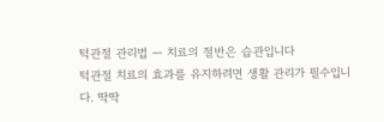턱관절 관리법 — 치료의 절반은 습관입니다
턱관절 치료의 효과를 유지하려면 생활 관리가 필수입니다. 딱딱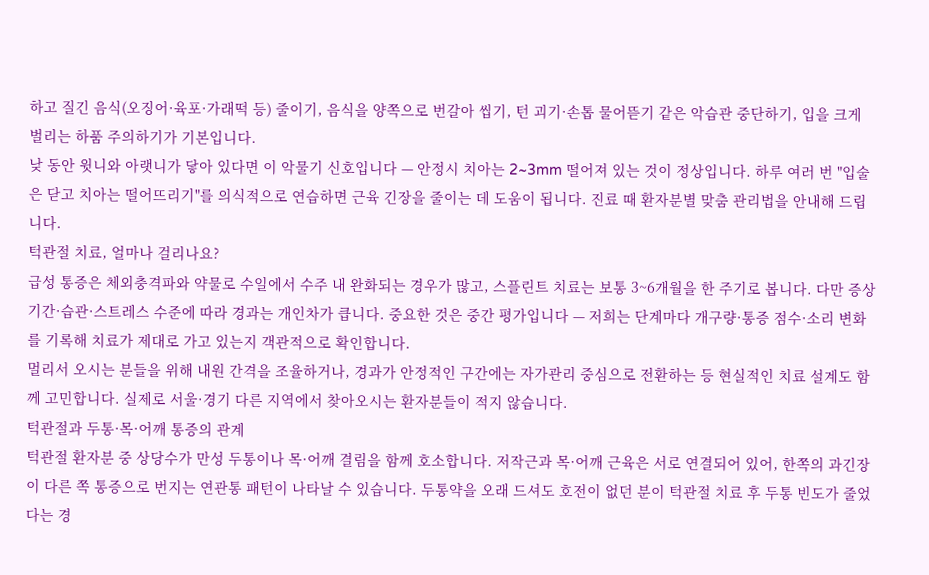하고 질긴 음식(오징어·육포·가래떡 등) 줄이기, 음식을 양쪽으로 번갈아 씹기, 턴 괴기·손톱 물어뜯기 같은 악습관 중단하기, 입을 크게 벌리는 하품 주의하기가 기본입니다.
낮 동안 윗니와 아랫니가 닿아 있다면 이 악물기 신호입니다 — 안정시 치아는 2~3mm 떨어져 있는 것이 정상입니다. 하루 여러 번 "입술은 닫고 치아는 떨어뜨리기"를 의식적으로 연습하면 근육 긴장을 줄이는 데 도움이 됩니다. 진료 때 환자분별 맞춤 관리법을 안내해 드립니다.
턱관절 치료, 얼마나 걸리나요?
급성 통증은 체외충격파와 약물로 수일에서 수주 내 완화되는 경우가 많고, 스플린트 치료는 보통 3~6개월을 한 주기로 봅니다. 다만 증상 기간·습관·스트레스 수준에 따라 경과는 개인차가 큽니다. 중요한 것은 중간 평가입니다 — 저희는 단계마다 개구량·통증 점수·소리 변화를 기록해 치료가 제대로 가고 있는지 객관적으로 확인합니다.
멀리서 오시는 분들을 위해 내원 간격을 조율하거나, 경과가 안정적인 구간에는 자가관리 중심으로 전환하는 등 현실적인 치료 설계도 함께 고민합니다. 실제로 서울·경기 다른 지역에서 찾아오시는 환자분들이 적지 않습니다.
턱관절과 두통·목·어깨 통증의 관계
턱관절 환자분 중 상당수가 만성 두통이나 목·어깨 결림을 함께 호소합니다. 저작근과 목·어깨 근육은 서로 연결되어 있어, 한쪽의 과긴장이 다른 쪽 통증으로 번지는 연관통 패턴이 나타날 수 있습니다. 두통약을 오래 드셔도 호전이 없던 분이 턱관절 치료 후 두통 빈도가 줄었다는 경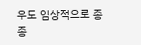우도 임상적으로 종종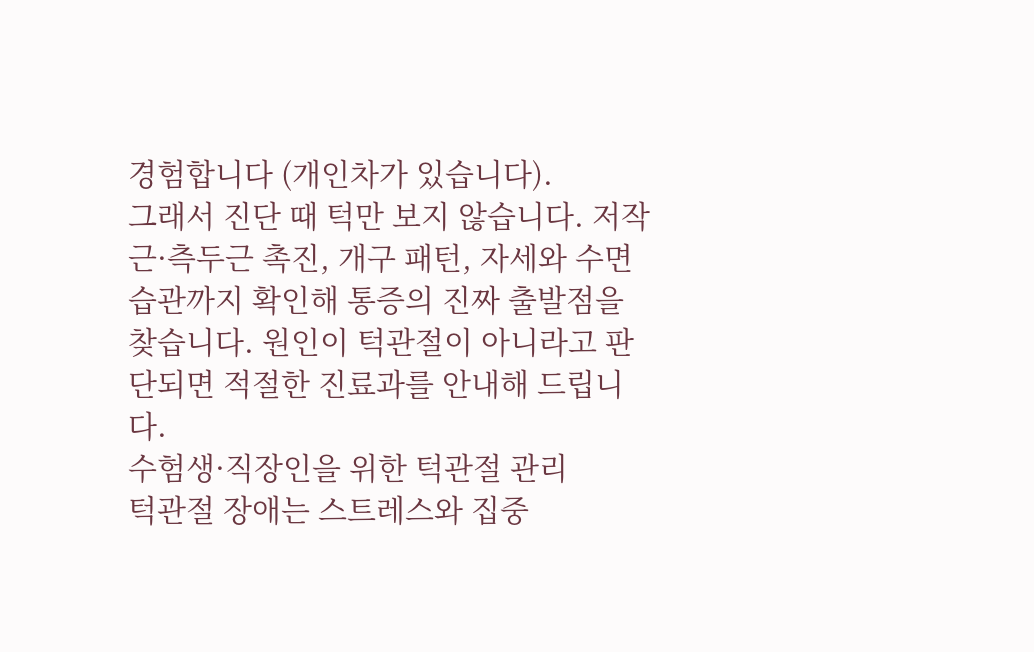경험합니다 (개인차가 있습니다).
그래서 진단 때 턱만 보지 않습니다. 저작근·측두근 촉진, 개구 패턴, 자세와 수면 습관까지 확인해 통증의 진짜 출발점을 찾습니다. 원인이 턱관절이 아니라고 판단되면 적절한 진료과를 안내해 드립니다.
수험생·직장인을 위한 턱관절 관리
턱관절 장애는 스트레스와 집중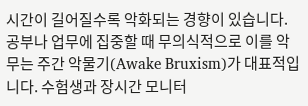시간이 길어질수록 악화되는 경향이 있습니다. 공부나 업무에 집중할 때 무의식적으로 이를 악무는 주간 악물기(Awake Bruxism)가 대표적입니다. 수험생과 장시간 모니터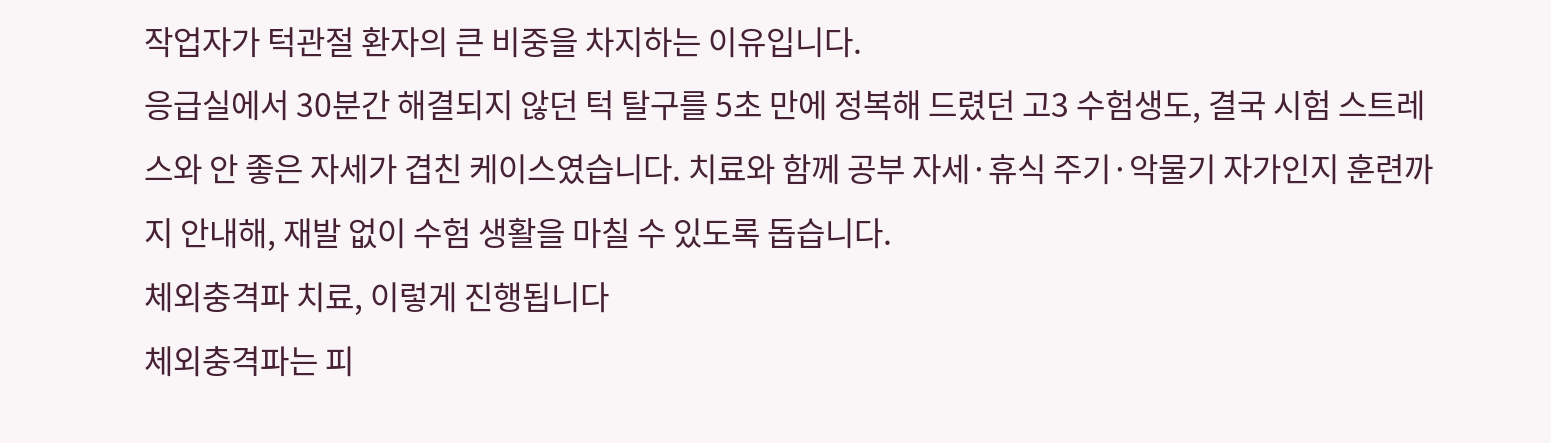작업자가 턱관절 환자의 큰 비중을 차지하는 이유입니다.
응급실에서 30분간 해결되지 않던 턱 탈구를 5초 만에 정복해 드렸던 고3 수험생도, 결국 시험 스트레스와 안 좋은 자세가 겹친 케이스였습니다. 치료와 함께 공부 자세·휴식 주기·악물기 자가인지 훈련까지 안내해, 재발 없이 수험 생활을 마칠 수 있도록 돕습니다.
체외충격파 치료, 이렇게 진행됩니다
체외충격파는 피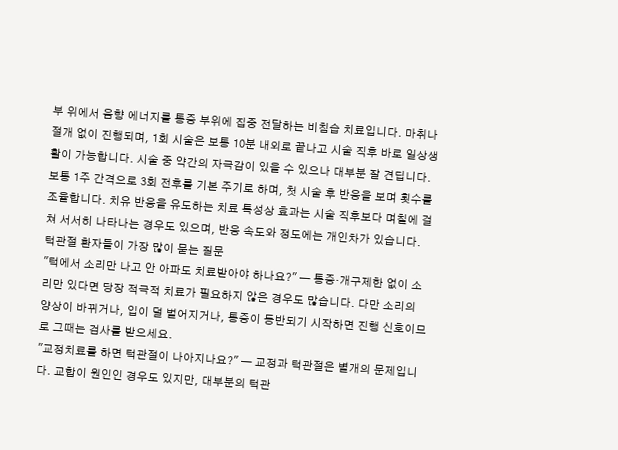부 위에서 음향 에너지를 통증 부위에 집중 전달하는 비침습 치료입니다. 마취나 절개 없이 진행되며, 1회 시술은 보통 10분 내외로 끝나고 시술 직후 바로 일상생활이 가능합니다. 시술 중 약간의 자극감이 있을 수 있으나 대부분 잘 견딥니다.
보통 1주 간격으로 3회 전후를 기본 주기로 하며, 첫 시술 후 반응을 보며 횟수를 조율합니다. 치유 반응을 유도하는 치료 특성상 효과는 시술 직후보다 며칠에 걸쳐 서서히 나타나는 경우도 있으며, 반응 속도와 정도에는 개인차가 있습니다.
턱관절 환자들이 가장 많이 묻는 질문
"턱에서 소리만 나고 안 아파도 치료받아야 하나요?" — 통증·개구제한 없이 소리만 있다면 당장 적극적 치료가 필요하지 않은 경우도 많습니다. 다만 소리의 양상이 바뀌거나, 입이 덜 벌어지거나, 통증이 동반되기 시작하면 진행 신호이므로 그때는 검사를 받으세요.
"교정치료를 하면 턱관절이 나아지나요?" — 교정과 턱관절은 별개의 문제입니다. 교합이 원인인 경우도 있지만, 대부분의 턱관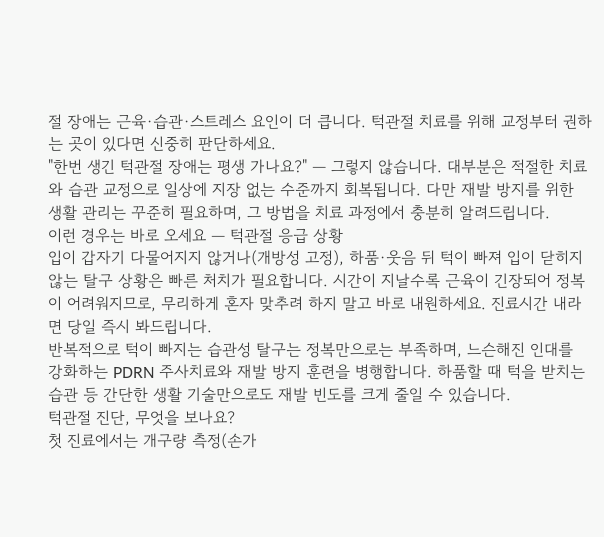절 장애는 근육·습관·스트레스 요인이 더 큽니다. 턱관절 치료를 위해 교정부터 권하는 곳이 있다면 신중히 판단하세요.
"한번 생긴 턱관절 장애는 평생 가나요?" — 그렇지 않습니다. 대부분은 적절한 치료와 습관 교정으로 일상에 지장 없는 수준까지 회복됩니다. 다만 재발 방지를 위한 생활 관리는 꾸준히 필요하며, 그 방법을 치료 과정에서 충분히 알려드립니다.
이런 경우는 바로 오세요 — 턱관절 응급 상황
입이 갑자기 다물어지지 않거나(개방성 고정), 하품·웃음 뒤 턱이 빠져 입이 닫히지 않는 탈구 상황은 빠른 처치가 필요합니다. 시간이 지날수록 근육이 긴장되어 정복이 어려워지므로, 무리하게 혼자 맞추려 하지 말고 바로 내원하세요. 진료시간 내라면 당일 즉시 봐드립니다.
반복적으로 턱이 빠지는 습관성 탈구는 정복만으로는 부족하며, 느슨해진 인대를 강화하는 PDRN 주사치료와 재발 방지 훈련을 병행합니다. 하품할 때 턱을 받치는 습관 등 간단한 생활 기술만으로도 재발 빈도를 크게 줄일 수 있습니다.
턱관절 진단, 무엇을 보나요?
첫 진료에서는 개구량 측정(손가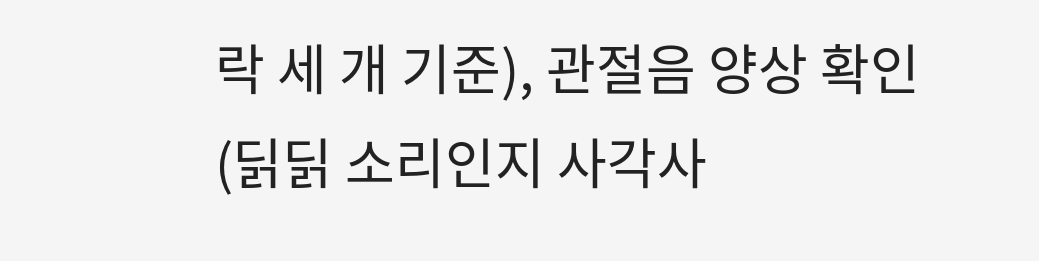락 세 개 기준), 관절음 양상 확인(딝딝 소리인지 사각사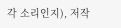각 소리인지), 저작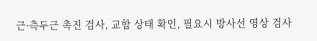근·측두근 촉진 검사, 교합 상태 확인, 필요시 방사선 영상 검사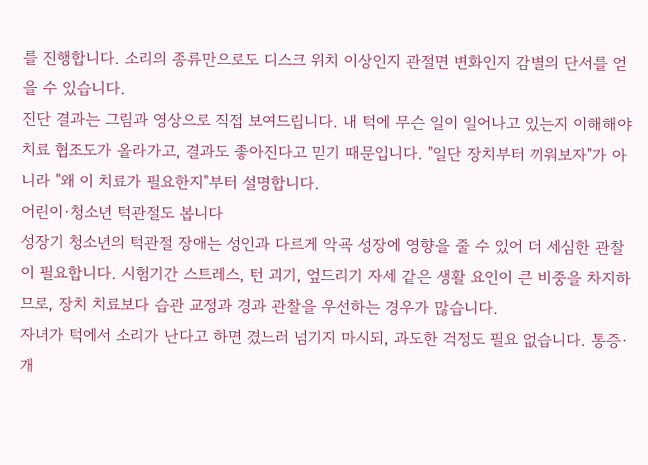를 진행합니다. 소리의 종류만으로도 디스크 위치 이상인지 관절면 변화인지 감별의 단서를 얻을 수 있습니다.
진단 결과는 그림과 영상으로 직접 보여드립니다. 내 턱에 무슨 일이 일어나고 있는지 이해해야 치료 협조도가 올라가고, 결과도 좋아진다고 믿기 때문입니다. "일단 장치부터 끼워보자"가 아니라 "왜 이 치료가 필요한지"부터 설명합니다.
어린이·청소년 턱관절도 봅니다
성장기 청소년의 턱관절 장애는 성인과 다르게 악굑 성장에 영향을 줄 수 있어 더 세심한 관찰이 필요합니다. 시험기간 스트레스, 턴 괴기, 엎드리기 자세 같은 생활 요인이 큰 비중을 차지하므로, 장치 치료보다 습관 교정과 경과 관찰을 우선하는 경우가 많습니다.
자녀가 턱에서 소리가 난다고 하면 겼느러 넘기지 마시되, 과도한 걱정도 필요 없습니다. 통증·개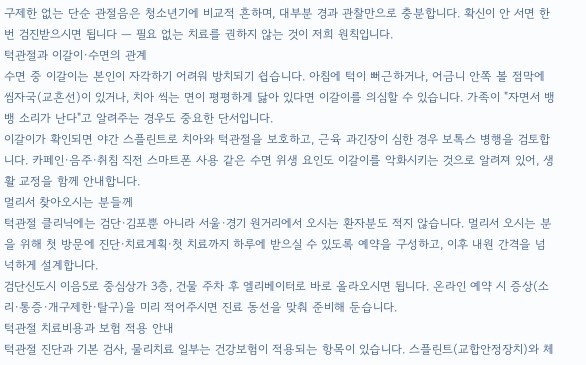구제한 없는 단순 관절음은 청소년기에 비교적 흔하며, 대부분 경과 관찰만으로 충분합니다. 확신이 안 서면 한 번 검진받으시면 됩니다 — 필요 없는 치료를 권하지 않는 것이 저희 원칙입니다.
턱관절과 이갈이·수면의 관계
수면 중 이갈이는 본인이 자각하기 어려워 방치되기 쉽습니다. 아침에 턱이 뻐근하거나, 어금니 안쪽 볼 점막에 씸자국(교흔선)이 있거나, 치아 씩는 면이 평평하게 닳아 있다면 이갈이를 의심할 수 있습니다. 가족이 "자면서 뱅뱅 소리가 난다"고 알려주는 경우도 중요한 단서입니다.
이갈이가 확인되면 야간 스플린트로 치아와 턱관절을 보호하고, 근육 과긴장이 심한 경우 보톡스 병행을 검토합니다. 카페인·음주·취침 직전 스마트폰 사용 같은 수면 위생 요인도 이갈이를 악화시키는 것으로 알려져 있어, 생활 교정을 함께 안내합니다.
멀리서 찾아오시는 분들께
턱관절 클리닉에는 검단·김포뿐 아니라 서울·경기 원거리에서 오시는 환자분도 적지 않습니다. 멀리서 오시는 분을 위해 첫 방문에 진단·치료계획·첫 치료까지 하루에 받으실 수 있도록 예약을 구성하고, 이후 내원 간격을 넘넉하게 설계합니다.
검단신도시 이음5로 중심상가 3층, 건물 주차 후 엘리베이터로 바로 올라오시면 됩니다. 온라인 예약 시 증상(소리·통증·개구제한·탈구)을 미리 적어주시면 진료 동선을 맞춰 준비해 둔습니다.
턱관절 치료비용과 보험 적용 안내
턱관절 진단과 기본 검사, 물리치료 일부는 건강보험이 적용되는 항목이 있습니다. 스플린트(교합안정장치)와 체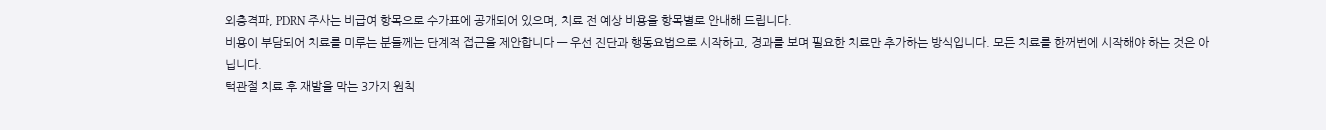외충격파, PDRN 주사는 비급여 항목으로 수가표에 공개되어 있으며, 치료 전 예상 비용을 항목별로 안내해 드립니다.
비용이 부담되어 치료를 미루는 분들께는 단계적 접근을 제안합니다 — 우선 진단과 행동요법으로 시작하고, 경과를 보며 필요한 치료만 추가하는 방식입니다. 모든 치료를 한꺼번에 시작해야 하는 것은 아닙니다.
턱관절 치료 후 재발을 막는 3가지 원칙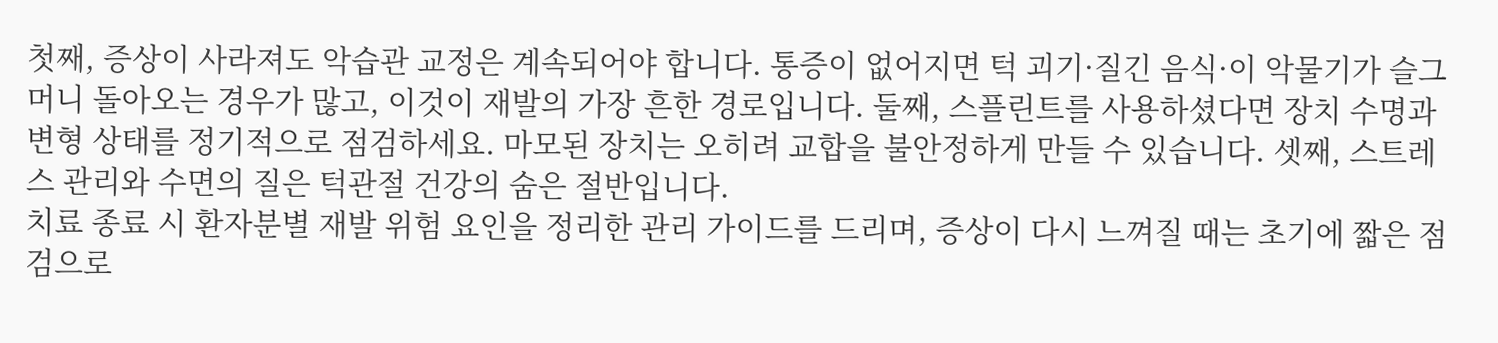첫째, 증상이 사라져도 악습관 교정은 계속되어야 합니다. 통증이 없어지면 턱 괴기·질긴 음식·이 악물기가 슬그머니 돌아오는 경우가 많고, 이것이 재발의 가장 흔한 경로입니다. 둘째, 스플린트를 사용하셨다면 장치 수명과 변형 상태를 정기적으로 점검하세요. 마모된 장치는 오히려 교합을 불안정하게 만들 수 있습니다. 셋째, 스트레스 관리와 수면의 질은 턱관절 건강의 숨은 절반입니다.
치료 종료 시 환자분별 재발 위험 요인을 정리한 관리 가이드를 드리며, 증상이 다시 느껴질 때는 초기에 짧은 점검으로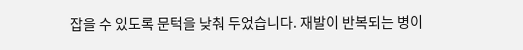잡을 수 있도록 문턱을 낮춰 두었습니다. 재발이 반복되는 병이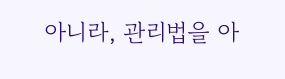아니라, 관리법을 아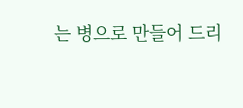는 병으로 만들어 드리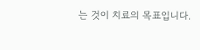는 것이 치료의 목표입니다.